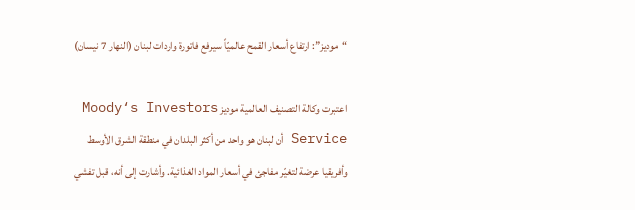“موديز”: ارتفاع أسعار القمح عالميّاً سيرفع فاتورة واردات لبنان (النهار 7 نيسان)

اعتبرت وكالة التصنيف العالمية موديز Moody‘s Investors Service أن لبنان هو واحد من أكثر البلدان في منطقة الشرق الأوسط وأفريقيا عرضة لتغيّر مفاجئ في أسعار المواد الغذائية. وأشارت إلى أنه، قبل تفشي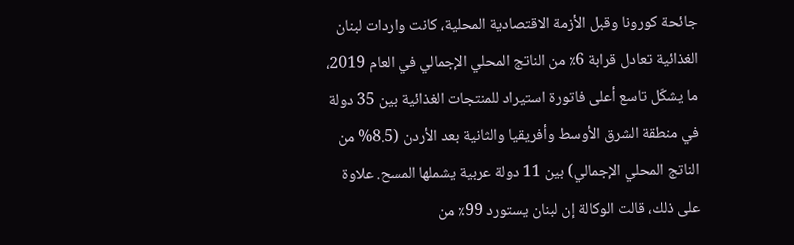جائحة كورونا وقبل الأزمة الاقتصادية المحلية، كانت واردات لبنان الغذائية تعادل قرابة 6٪ من الناتج المحلي الإجمالي في العام 2019، ما يشكّل تاسع أعلى فاتورة استيراد للمنتجات الغذائية بين 35 دولة في منطقة الشرق الأوسط وأفريقيا والثانية بعد الأردن (8.5% من الناتج المحلي الإجمالي) بين 11 دولة عربية يشملها المسح. علاوة على ذلك، قالت الوكالة إن لبنان يستورد 99٪ من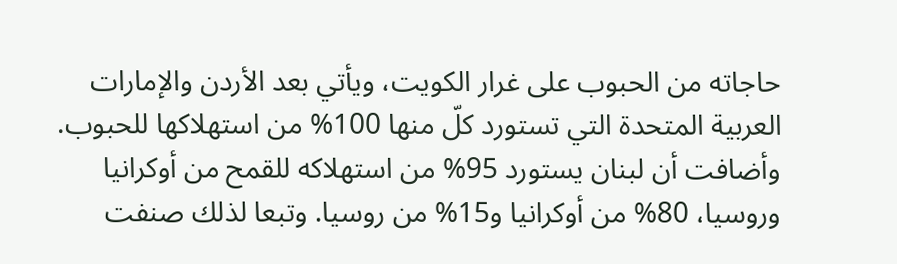حاجاته من الحبوب على غرار الكويت، ويأتي بعد الأردن والإمارات العربية المتحدة التي تستورد كلّ منها 100% من استهلاكها للحبوب. وأضافت أن لبنان يستورد 95% من استهلاكه للقمح من أوكرانيا وروسيا، 80% من أوكرانيا و15% من روسيا. وتبعا لذلك صنفت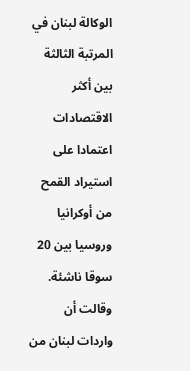الوكالة لبنان في المرتبة الثالثة بين أكثر الاقتصادات اعتمادا على استيراد القمح من أوكرانيا وروسيا بين 20 سوقا ناشئة. وقالت أن واردات لبنان من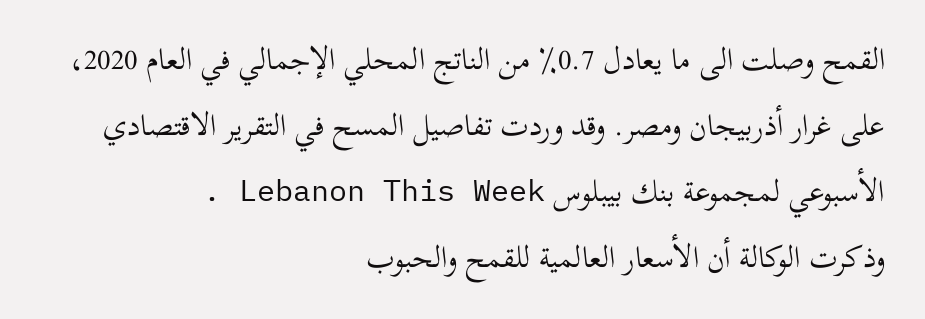القمح وصلت الى ما يعادل 0.7٪ من الناتج المحلي الإجمالي في العام 2020، على غرار أذربيجان ومصر. وقد وردت تفاصيل المسح في التقرير الاقتصادي الأسبوعي لمجموعة بنك بيبلوس Lebanon This Week .
وذكرت الوكالة أن الأسعار العالمية للقمح والحبوب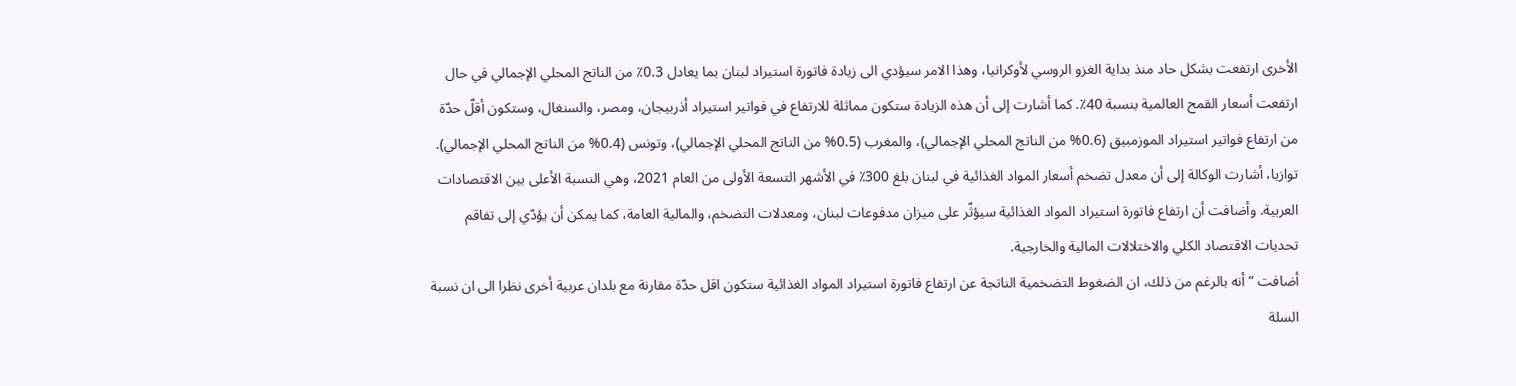الأخرى ارتفعت بشكل حاد منذ بداية الغزو الروسي لأوكرانيا، وهذا الامر سيؤدي الى زيادة فاتورة استيراد لبنان بما يعادل 0.3٪ من الناتج المحلي الإجمالي في حال ارتفعت أسعار القمح العالمية بنسبة 40٪. كما أشارت إلى أن هذه الزيادة ستكون مماثلة للارتفاع في فواتير استيراد أذربيجان، ومصر، والسنغال، وستكون أقلّ حدّة من ارتفاع فواتير استيراد الموزمبيق (0.6% من الناتج المحلي الإجمالي)، والمغرب (0.5% من الناتج المحلي الإجمالي)، وتونس (0.4% من الناتج المحلي الإجمالي).
توازيا، أشارت الوكالة إلى أن معدل تضخم أسعار المواد الغذائية في لبنان بلغ 300٪ في الأشهر التسعة الأولى من العام 2021، وهي النسبة الأعلى بين الاقتصادات العربية. وأضافت أن ارتفاع فاتورة استيراد المواد الغذائية سيؤثّر على ميزان مدفوعات لبنان، ومعدلات التضخم، والمالية العامة، كما يمكن أن يؤدّي إلى تفاقم تحديات الاقتصاد الكلي والاختلالات المالية والخارجية.
أضافت “أنه بالرغم من ذلك، ان الضغوط التضخمية الناتجة عن ارتفاع فاتورة استيراد المواد الغذائية ستكون اقل حدّة مقارنة مع بلدان عربية أخرى نظرا الى ان نسبة السلة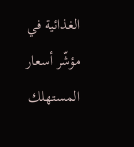الغذائية في مؤشّر أسعار المستهلك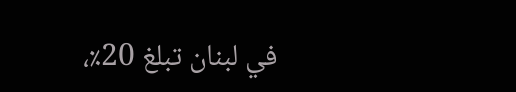في لبنان تبلغ 20٪،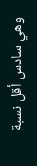وهي سادس أقل نسبة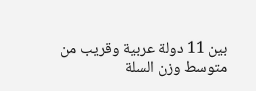بين 11 دولة عربية وقريب من متوسط وزن السلة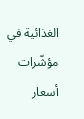الغذائية في مؤشّرات أسعار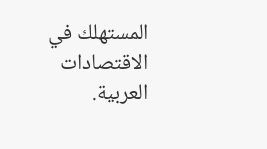المستهلك في الاقتصادات العربية.